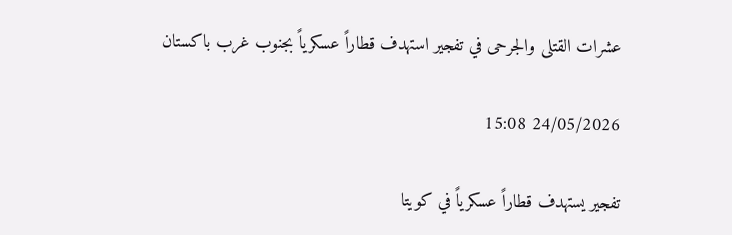عشرات القتلى والجرحى في تفجير استهدف قطاراً عسكرياً بجنوب غرب باكستان

24/05/2026 15:08

تفجير يستهدف قطاراً عسكرياً في كويتا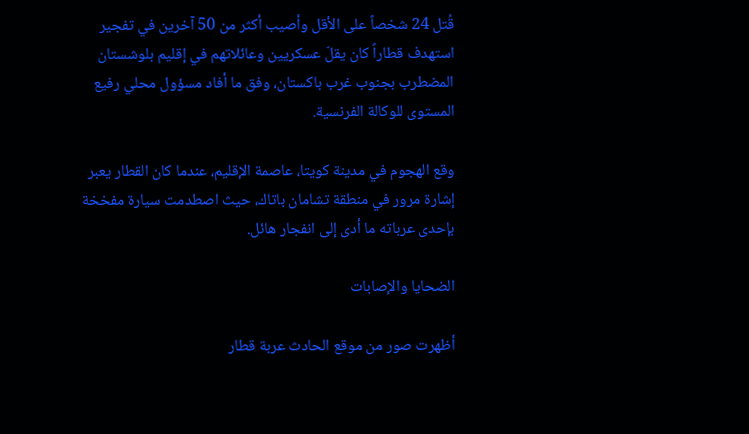قُتل 24 شخصاً على الأقل وأصيب أكثر من 50 آخرين في تفجير استهدف قطاراً كان يقلّ عسكريين وعائلاتهم في إقليم بلوشستان المضطرب بجنوب غرب باكستان، وفق ما أفاد مسؤول محلي رفيع المستوى للوكالة الفرنسية.

وقع الهجوم في مدينة كويتا، عاصمة الإقليم، عندما كان القطار يعبر إشارة مرور في منطقة تشامان باتاك، حيث اصطدمت سيارة مفخخة بإحدى عرباته ما أدى إلى انفجار هائل.

الضحايا والإصابات

أظهرت صور من موقع الحادث عربة قطار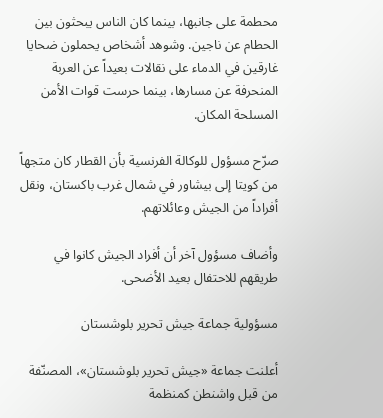محطمة على جانبها، بينما كان الناس يبحثون بين الحطام عن ناجين. وشوهد أشخاص يحملون ضحايا غارقين في الدماء على نقالات بعيداً عن العربة المنحرفة عن مسارها، بينما حرست قوات الأمن المسلحة المكان.

صرّح مسؤول للوكالة الفرنسية بأن القطار كان متجهاً من كويتا إلى بيشاور في شمال غرب باكستان، ونقل أفراداً من الجيش وعائلاتهم.

وأضاف مسؤول آخر أن أفراد الجيش كانوا في طريقهم للاحتفال بعيد الأضحى.

مسؤولية جماعة جيش تحرير بلوشستان

أعلنت جماعة «جيش تحرير بلوشستان»، المصنّفة من قبل واشنطن كمنظمة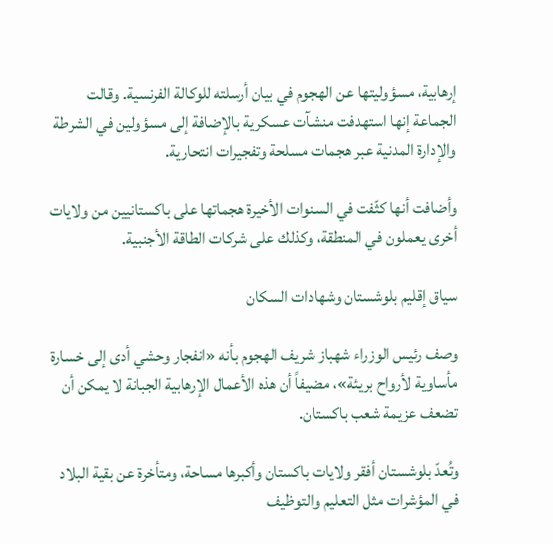إرهابية، مسؤوليتها عن الهجوم في بيان أرسلته للوكالة الفرنسية. وقالت الجماعة إنها استهدفت منشآت عسكرية بالإضافة إلى مسؤولين في الشرطة والإدارة المدنية عبر هجمات مسلحة وتفجيرات انتحارية.

وأضافت أنها كثّفت في السنوات الأخيرة هجماتها على باكستانيين من ولايات أخرى يعملون في المنطقة، وكذلك على شركات الطاقة الأجنبية.

سياق إقليم بلوشستان وشهادات السكان

وصف رئيس الوزراء شهباز شريف الهجوم بأنه «انفجار وحشي أدى إلى خسارة مأساوية لأرواح بريئة»، مضيفاً أن هذه الأعمال الإرهابية الجبانة لا يمكن أن تضعف عزيمة شعب باكستان.

وتُعدّ بلوشستان أفقر ولايات باكستان وأكبرها مساحة، ومتأخرة عن بقية البلاد في المؤشرات مثل التعليم والتوظيف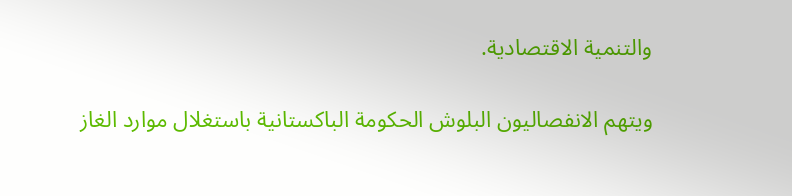والتنمية الاقتصادية.

ويتهم الانفصاليون البلوش الحكومة الباكستانية باستغلال موارد الغاز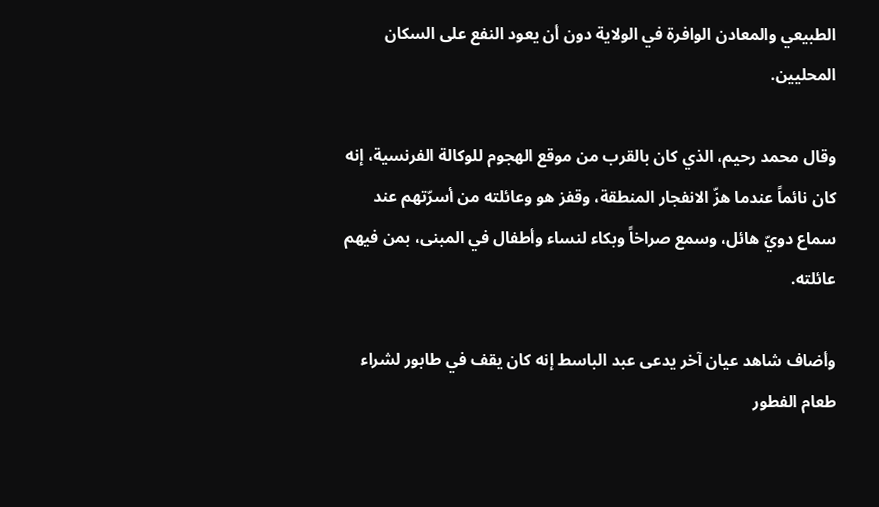الطبيعي والمعادن الوافرة في الولاية دون أن يعود النفع على السكان المحليين.

وقال محمد رحيم، الذي كان بالقرب من موقع الهجوم للوكالة الفرنسية، إنه كان نائماً عندما هزّ الانفجار المنطقة، وقفز هو وعائلته من أسرّتهم عند سماع دويّ هائل، وسمع صراخاً وبكاء لنساء وأطفال في المبنى، بمن فيهم عائلته.

وأضاف شاهد عيان آخر يدعى عبد الباسط إنه كان يقف في طابور لشراء طعام الفطور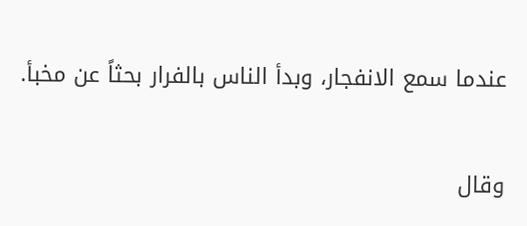عندما سمع الانفجار، وبدأ الناس بالفرار بحثاً عن مخبأ.

وقال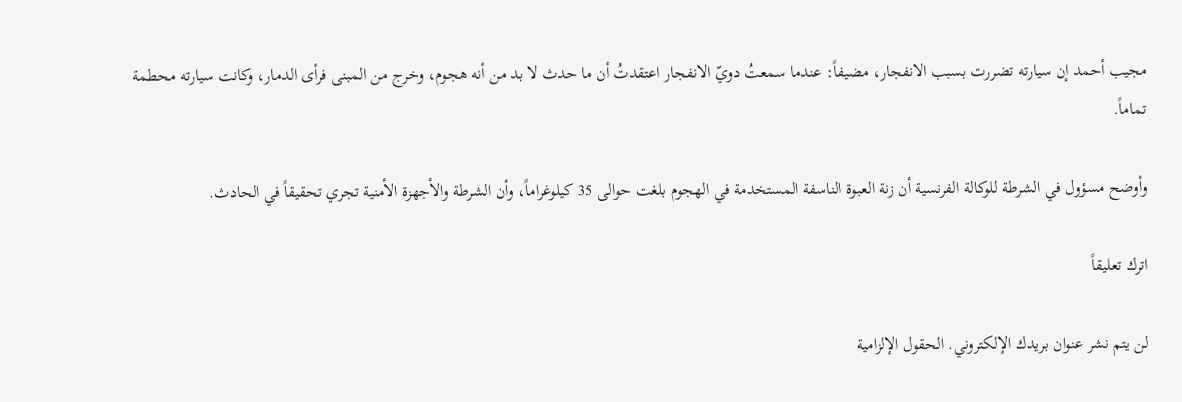مجيب أحمد إن سيارته تضررت بسبب الانفجار، مضيفاً: عندما سمعتُ دويّ الانفجار اعتقدتُ أن ما حدث لا بد من أنه هجوم، وخرج من المبنى فرأى الدمار، وكانت سيارته محطمة تماماً.

وأوضح مسؤول في الشرطة للوكالة الفرنسية أن زنة العبوة الناسفة المستخدمة في الهجوم بلغت حوالى 35 كيلوغراماً، وأن الشرطة والأجهزة الأمنية تجري تحقيقاً في الحادث.

اترك تعليقاً

لن يتم نشر عنوان بريدك الإلكتروني. الحقول الإلزامية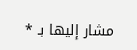مشار إليها بـ *